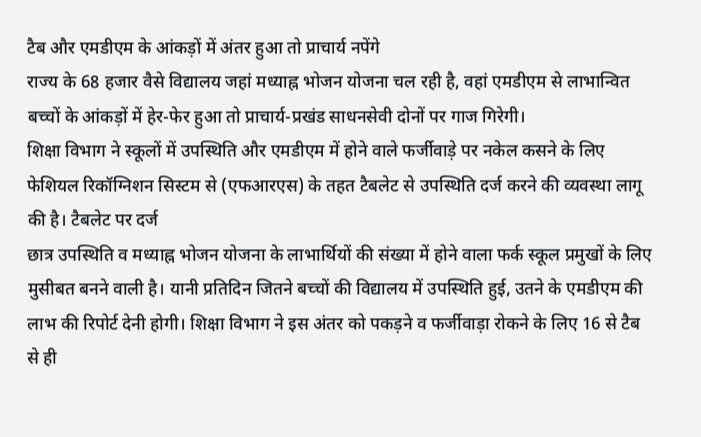टैब और एमडीएम के आंकड़ों में अंतर हुआ तो प्राचार्य नपेंगे
राज्य के 68 हजार वैसे विद्यालय जहां मध्याह्न भोजन योजना चल रही है, वहां एमडीएम से लाभान्वित बच्चों के आंकड़ों में हेर-फेर हुआ तो प्राचार्य-प्रखंड साधनसेवी दोनों पर गाज गिरेगी।
शिक्षा विभाग ने स्कूलों में उपस्थिति और एमडीएम में होने वाले फर्जीवाड़े पर नकेल कसने के लिए फेशियल रिकॉग्निशन सिस्टम से (एफआरएस) के तहत टैबलेट से उपस्थिति दर्ज करने की व्यवस्था लागू की है। टैबलेट पर दर्ज
छात्र उपस्थिति व मध्याह्न भोजन योजना के लाभार्थियों की संख्या में होने वाला फर्क स्कूल प्रमुखों के लिए मुसीबत बनने वाली है। यानी प्रतिदिन जितने बच्चों की विद्यालय में उपस्थिति हुई, उतने के एमडीएम की लाभ की रिपोर्ट देनी होगी। शिक्षा विभाग ने इस अंतर को पकड़ने व फर्जीवाड़ा रोकने के लिए 16 से टैब से ही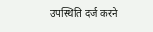उपस्थिति दर्ज करने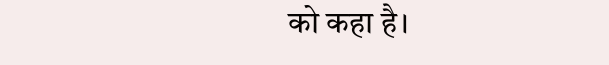को कहा है।